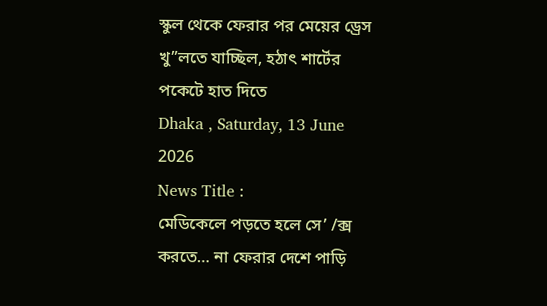স্কুল থেকে ফেরার পর মেয়ের ড্রেস খু”লতে যাচ্ছিল, হঠাৎ শার্টের পকেটে হাত দিতে
Dhaka , Saturday, 13 June 2026
News Title :
মেডিকেলে পড়তে হলে সে’ /ক্স করতে… না ফেরার দেশে পাড়ি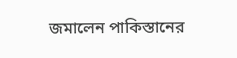জমালেন পাকিস্তানের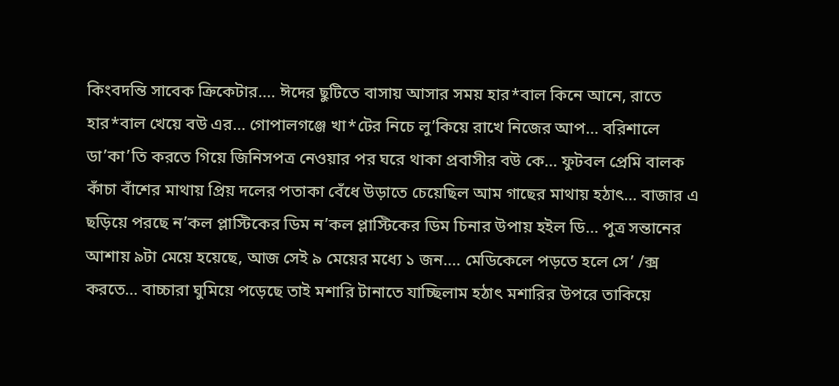কিংবদন্তি সাবেক ক্রিকেটার…. ঈদের ছুটিতে বাসায় আসার সময় হার*বাল কিনে আনে, রাতে হার*বাল খেয়ে বউ এর… গোপালগঞ্জে খা*টের নিচে লু’কিয়ে রাখে নিজের আপ… বরিশালে ডা’কা’তি করতে গিয়ে জিনিসপত্র নেওয়ার পর ঘরে থাকা প্রবাসীর বউ কে… ফুটবল প্রেমি বালক কাঁচা বাঁশের মাথায় প্রিয় দলের পতাকা বেঁধে উড়াতে চেয়েছিল আম গাছের মাথায় হঠাৎ… বাজার এ ছড়িয়ে পরছে ন’কল প্লাস্টিকের ডিম ন’কল প্লাস্টিকের ডিম চিনার উপায় হইল ডি… পুত্র সন্তানের আশায় ৯টা মেয়ে হয়েছে, আজ সেই ৯ মেয়ের মধ্যে ১ জন…. মেডিকেলে পড়তে হলে সে’ /ক্স করতে… বাচ্চারা ঘুমিয়ে পড়েছে তাই মশারি টানাতে যাচ্ছিলাম হঠাৎ মশারির উপরে তাকিয়ে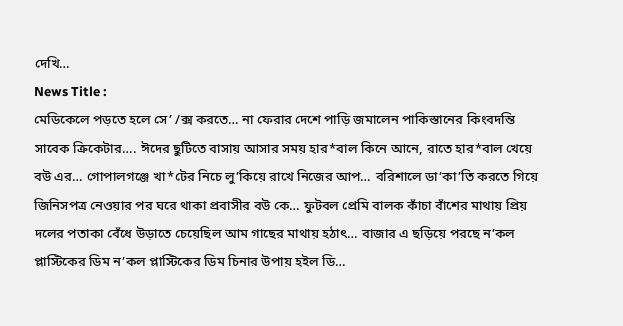দেখি…
News Title :
মেডিকেলে পড়তে হলে সে’ /ক্স করতে… না ফেরার দেশে পাড়ি জমালেন পাকিস্তানের কিংবদন্তি সাবেক ক্রিকেটার…. ঈদের ছুটিতে বাসায় আসার সময় হার*বাল কিনে আনে, রাতে হার*বাল খেয়ে বউ এর… গোপালগঞ্জে খা*টের নিচে লু’কিয়ে রাখে নিজের আপ… বরিশালে ডা’কা’তি করতে গিয়ে জিনিসপত্র নেওয়ার পর ঘরে থাকা প্রবাসীর বউ কে… ফুটবল প্রেমি বালক কাঁচা বাঁশের মাথায় প্রিয় দলের পতাকা বেঁধে উড়াতে চেয়েছিল আম গাছের মাথায় হঠাৎ… বাজার এ ছড়িয়ে পরছে ন’কল প্লাস্টিকের ডিম ন’কল প্লাস্টিকের ডিম চিনার উপায় হইল ডি…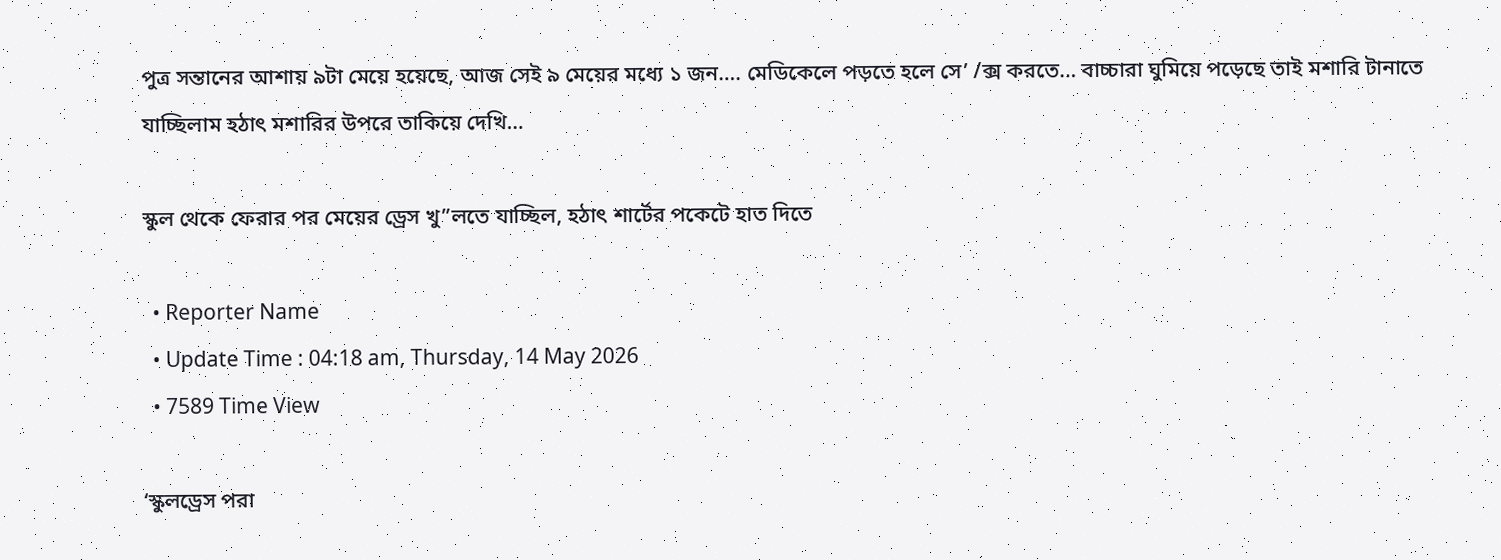পুত্র সন্তানের আশায় ৯টা মেয়ে হয়েছে, আজ সেই ৯ মেয়ের মধ্যে ১ জন…. মেডিকেলে পড়তে হলে সে’ /ক্স করতে… বাচ্চারা ঘুমিয়ে পড়েছে তাই মশারি টানাতে যাচ্ছিলাম হঠাৎ মশারির উপরে তাকিয়ে দেখি…

স্কুল থেকে ফেরার পর মেয়ের ড্রেস খু”লতে যাচ্ছিল, হঠাৎ শার্টের পকেটে হাত দিতে

  • Reporter Name
  • Update Time : 04:18 am, Thursday, 14 May 2026
  • 7589 Time View

‘স্কুলড্রেস পরা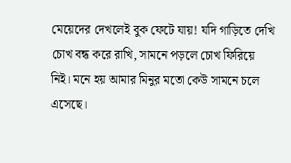মেয়েদের দেখলেই বুক ফেটে যায়! যদি গাড়িতে দেখি চোখ বন্ধ করে রাখি, সামনে পড়লে চোখ ফিরিয়ে নিই। মনে হয় আমার মিনুর মতো কেউ সামনে চলে এসেছে।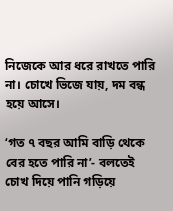নিজেকে আর ধরে রাখতে পারি না। চোখে ভিজে যায়, দম বন্ধ হয়ে আসে।

‘গত ৭ বছর আমি বাড়ি থেকে বের হতে পারি না’- বলতেই চোখ দিয়ে পানি গড়িয়ে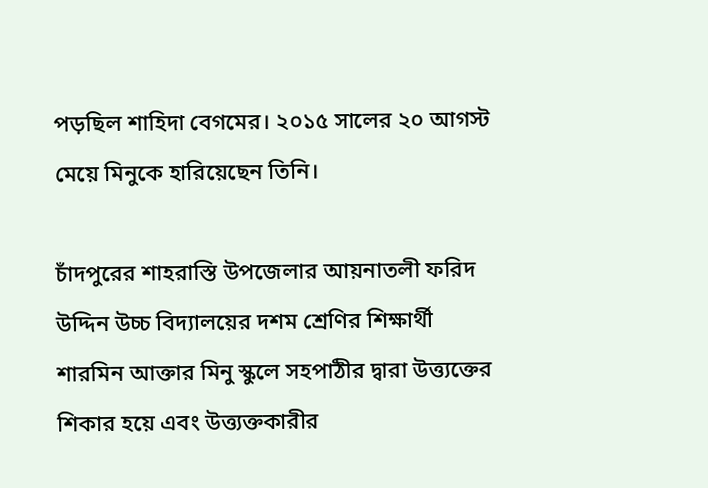পড়ছিল শাহিদা বেগমের। ২০১৫ সালের ২০ আগস্ট মেয়ে মিনুকে হারিয়েছেন তিনি।

চাঁদপুরের শাহরাস্তি উপজেলার আয়নাতলী ফরিদ উদ্দিন উচ্চ বিদ্যালয়ের দশম শ্রেণির শিক্ষার্থী শারমিন আক্তার মিনু স্কুলে সহপাঠীর দ্বারা উত্ত্যক্তের শিকার হয়ে এবং উত্ত্যক্তকারীর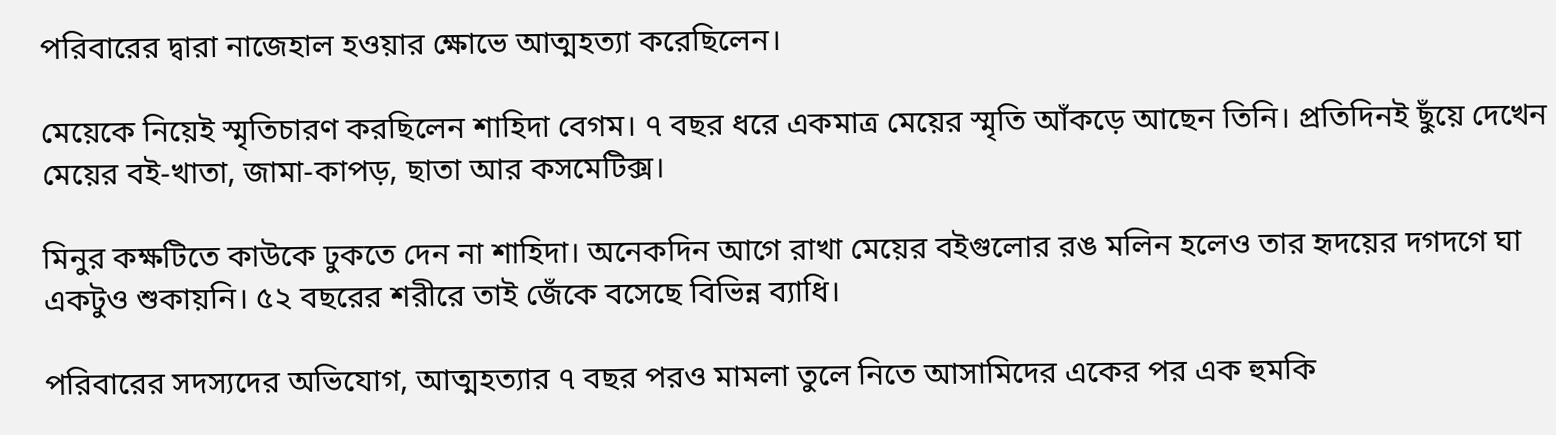পরিবারের দ্বারা নাজেহাল হওয়ার ক্ষোভে আত্মহত্যা করেছিলেন।

মেয়েকে নিয়েই স্মৃতিচারণ করছিলেন শাহিদা বেগম। ৭ বছর ধরে একমাত্র মেয়ের স্মৃতি আঁকড়ে আছেন তিনি। প্রতিদিনই ছুঁয়ে দেখেন মেয়ের বই-খাতা, জামা-কাপড়, ছাতা আর কসমেটিক্স।

মিনুর কক্ষটিতে কাউকে ঢুকতে দেন না শাহিদা। অনেকদিন আগে রাখা মেয়ের বইগুলোর রঙ মলিন হলেও তার হৃদয়ের দগদগে ঘা একটুও শুকায়নি। ৫২ বছরের শরীরে তাই জেঁকে বসেছে বিভিন্ন ব্যাধি।

পরিবারের সদস্যদের অভিযোগ, আত্মহত্যার ৭ বছর পরও মামলা তুলে নিতে আসামিদের একের পর এক হুমকি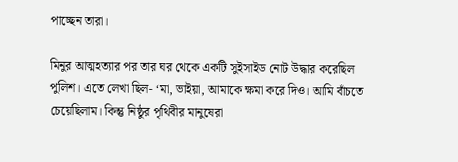পাচ্ছেন তারা।

মিনুর আত্মহত্যার পর তার ঘর থেকে একটি সুইসাইড নোট উদ্ধার করেছিল পুলিশ। এতে লেখা ছিল- ‘মা, ভাইয়া, আমাকে ক্ষমা করে দিও। আমি বাঁচতে চেয়েছিলাম। কিন্তু নিষ্ঠুর পৃথিবীর মানুষেরা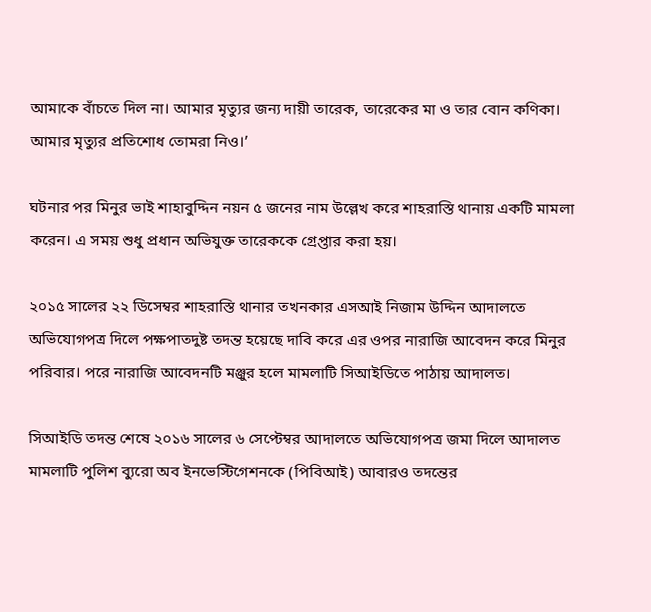আমাকে বাঁচতে দিল না। আমার মৃত্যুর জন্য দায়ী তারেক, তারেকের মা ও তার বোন কণিকা। আমার মৃত্যুর প্রতিশোধ তোমরা নিও।’

ঘটনার পর মিনুর ভাই শাহাবুদ্দিন নয়ন ৫ জনের নাম উল্লেখ করে শাহরাস্তি থানায় একটি মামলা করেন। এ সময় শুধু প্রধান অভিযুক্ত তারেককে গ্রেপ্তার করা হয়।

২০১৫ সালের ২২ ডিসেম্বর শাহরাস্তি থানার তখনকার এসআই নিজাম উদ্দিন আদালতে অভিযোগপত্র দিলে পক্ষপাতদুষ্ট তদন্ত হয়েছে দাবি করে এর ওপর নারাজি আবেদন করে মিনুর পরিবার। পরে নারাজি আবেদনটি মঞ্জুর হলে মামলাটি সিআইডিতে পাঠায় আদালত।

সিআইডি তদন্ত শেষে ২০১৬ সালের ৬ সেপ্টেম্বর আদালতে অভিযোগপত্র জমা দিলে আদালত মামলাটি পুলিশ ব্যুরো অব ইনভেস্টিগেশনকে (পিবিআই) আবারও তদন্তের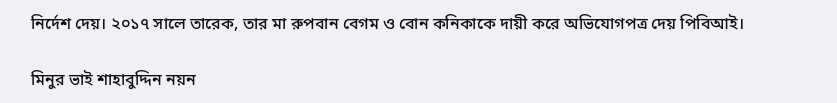নির্দেশ দেয়। ২০১৭ সালে তারেক, তার মা রুপবান বেগম ও বোন কনিকাকে দায়ী করে অভিযোগপত্র দেয় পিবিআই।

মিনুর ভাই শাহাবুদ্দিন নয়ন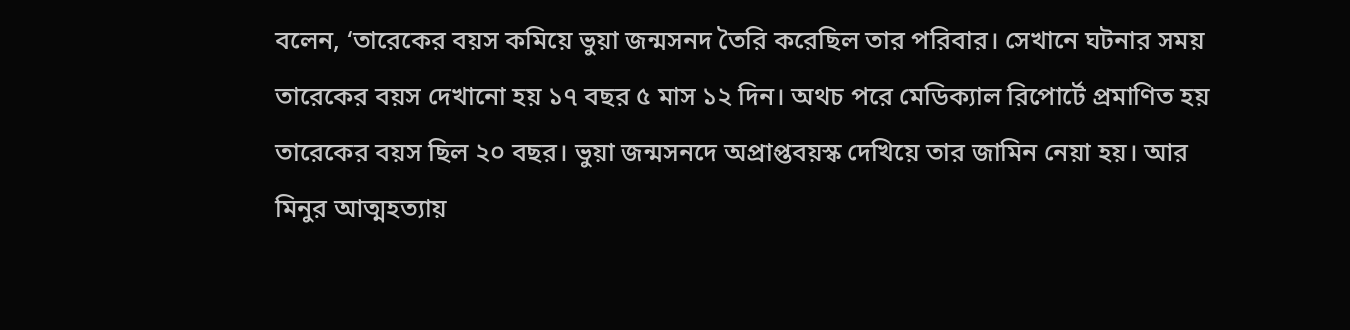বলেন, ‘তারেকের বয়স কমিয়ে ভুয়া জন্মসনদ তৈরি করেছিল তার পরিবার। সেখানে ঘটনার সময় তারেকের বয়স দেখানো হয় ১৭ বছর ৫ মাস ১২ দিন। অথচ পরে মেডিক্যাল রিপোর্টে প্রমাণিত হয় তারেকের বয়স ছিল ২০ বছর। ভুয়া জন্মসনদে অপ্রাপ্তবয়স্ক দেখিয়ে তার জামিন নেয়া হয়। আর মিনুর আত্মহত্যায়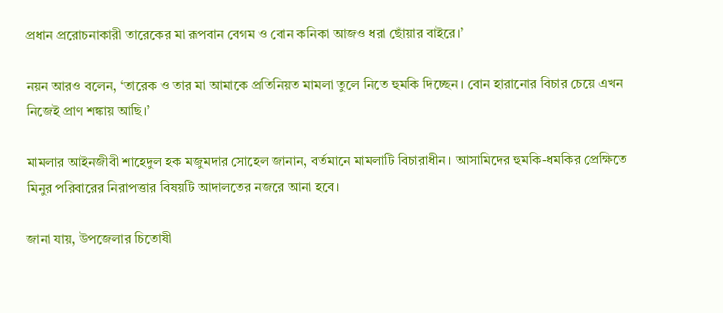প্রধান প্ররোচনাকারী তারেকের মা রূপবান বেগম ও বোন কনিকা আজও ধরা ছোঁয়ার বাইরে।’

নয়ন আরও বলেন, ‘তারেক ও তার মা আমাকে প্রতিনিয়ত মামলা তুলে নিতে হুমকি দিচ্ছেন। বোন হারানোর বিচার চেয়ে এখন নিজেই প্রাণ শঙ্কায় আছি।’

মামলার আইনজীবী শাহেদুল হক মজুমদার সোহেল জানান, বর্তমানে মামলাটি বিচারাধীন। আসামিদের হুমকি-ধমকির প্রেক্ষিতে মিনুর পরিবারের নিরাপত্তার বিষয়টি আদালতের নজরে আনা হবে।

জানা যায়, উপজেলার চিতোষী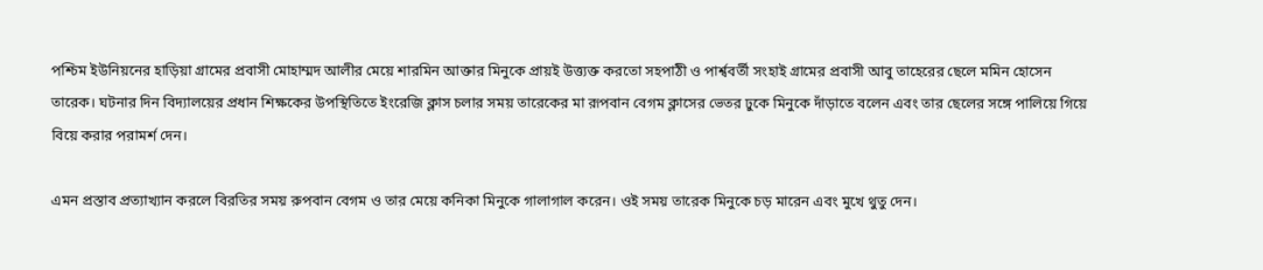পশ্চিম ইউনিয়নের হাড়িয়া গ্রামের প্রবাসী মোহাম্মদ আলীর মেয়ে শারমিন আক্তার মিনুকে প্রায়ই উত্ত্যক্ত করতো সহপাঠী ও পার্শ্ববর্তী সংহাই গ্রামের প্রবাসী আবু তাহেরের ছেলে মমিন হোসেন তারেক। ঘটনার দিন বিদ্যালয়ের প্রধান শিক্ষকের উপস্থিতিতে ইংরেজি ক্লাস চলার সময় তারেকের মা রূপবান বেগম ক্লাসের ভেতর ঢুকে মিনুকে দাঁড়াতে বলেন এবং তার ছেলের সঙ্গে পালিয়ে গিয়ে বিয়ে করার পরামর্শ দেন।

এমন প্রস্তাব প্রত্যাখ্যান করলে বিরতির সময় রুপবান বেগম ও তার মেয়ে কনিকা মিনুকে গালাগাল করেন। ওই সময় তারেক মিনুকে চড় মারেন এবং মুখে থুতু দেন।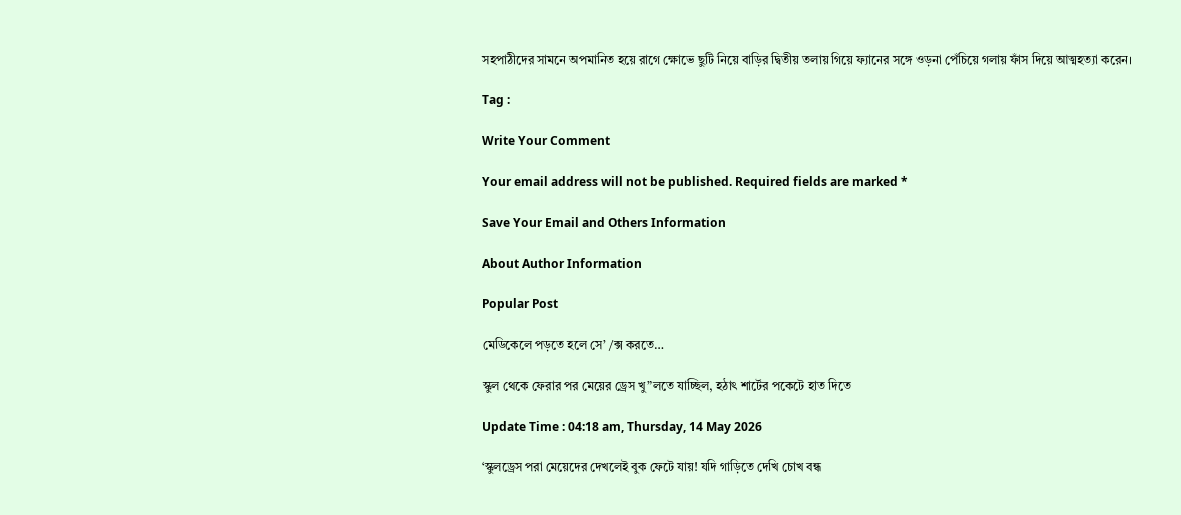সহপাঠীদের সামনে অপমানিত হয়ে রাগে ক্ষোভে ছুটি নিয়ে বাড়ির দ্বিতীয় তলায় গিয়ে ফ্যানের সঙ্গে ওড়না পেঁচিয়ে গলায় ফাঁস দিয়ে আত্মহত্যা করেন।

Tag :

Write Your Comment

Your email address will not be published. Required fields are marked *

Save Your Email and Others Information

About Author Information

Popular Post

মেডিকেলে পড়তে হলে সে’ /ক্স করতে…

স্কুল থেকে ফেরার পর মেয়ের ড্রেস খু”লতে যাচ্ছিল, হঠাৎ শার্টের পকেটে হাত দিতে

Update Time : 04:18 am, Thursday, 14 May 2026

‘স্কুলড্রেস পরা মেয়েদের দেখলেই বুক ফেটে যায়! যদি গাড়িতে দেখি চোখ বন্ধ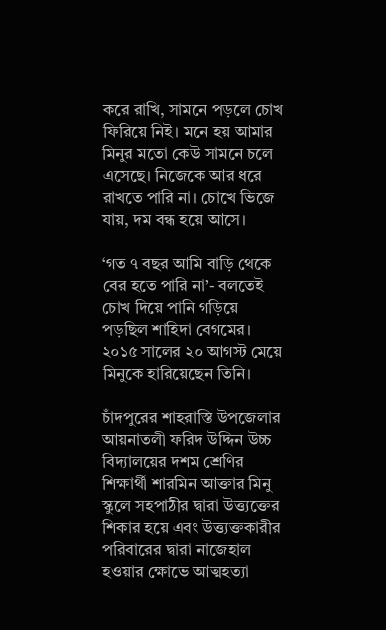করে রাখি, সামনে পড়লে চোখ ফিরিয়ে নিই। মনে হয় আমার মিনুর মতো কেউ সামনে চলে এসেছে। নিজেকে আর ধরে রাখতে পারি না। চোখে ভিজে যায়, দম বন্ধ হয়ে আসে।

‘গত ৭ বছর আমি বাড়ি থেকে বের হতে পারি না’- বলতেই চোখ দিয়ে পানি গড়িয়ে পড়ছিল শাহিদা বেগমের। ২০১৫ সালের ২০ আগস্ট মেয়ে মিনুকে হারিয়েছেন তিনি।

চাঁদপুরের শাহরাস্তি উপজেলার আয়নাতলী ফরিদ উদ্দিন উচ্চ বিদ্যালয়ের দশম শ্রেণির শিক্ষার্থী শারমিন আক্তার মিনু স্কুলে সহপাঠীর দ্বারা উত্ত্যক্তের শিকার হয়ে এবং উত্ত্যক্তকারীর পরিবারের দ্বারা নাজেহাল হওয়ার ক্ষোভে আত্মহত্যা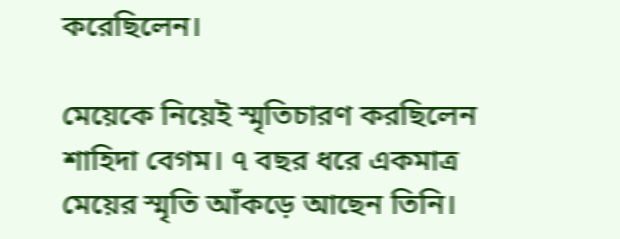করেছিলেন।

মেয়েকে নিয়েই স্মৃতিচারণ করছিলেন শাহিদা বেগম। ৭ বছর ধরে একমাত্র মেয়ের স্মৃতি আঁকড়ে আছেন তিনি।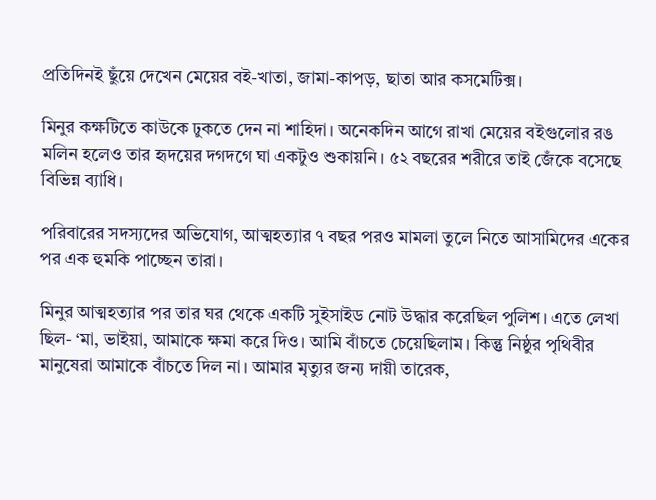প্রতিদিনই ছুঁয়ে দেখেন মেয়ের বই-খাতা, জামা-কাপড়, ছাতা আর কসমেটিক্স।

মিনুর কক্ষটিতে কাউকে ঢুকতে দেন না শাহিদা। অনেকদিন আগে রাখা মেয়ের বইগুলোর রঙ মলিন হলেও তার হৃদয়ের দগদগে ঘা একটুও শুকায়নি। ৫২ বছরের শরীরে তাই জেঁকে বসেছে বিভিন্ন ব্যাধি।

পরিবারের সদস্যদের অভিযোগ, আত্মহত্যার ৭ বছর পরও মামলা তুলে নিতে আসামিদের একের পর এক হুমকি পাচ্ছেন তারা।

মিনুর আত্মহত্যার পর তার ঘর থেকে একটি সুইসাইড নোট উদ্ধার করেছিল পুলিশ। এতে লেখা ছিল- ‘মা, ভাইয়া, আমাকে ক্ষমা করে দিও। আমি বাঁচতে চেয়েছিলাম। কিন্তু নিষ্ঠুর পৃথিবীর মানুষেরা আমাকে বাঁচতে দিল না। আমার মৃত্যুর জন্য দায়ী তারেক,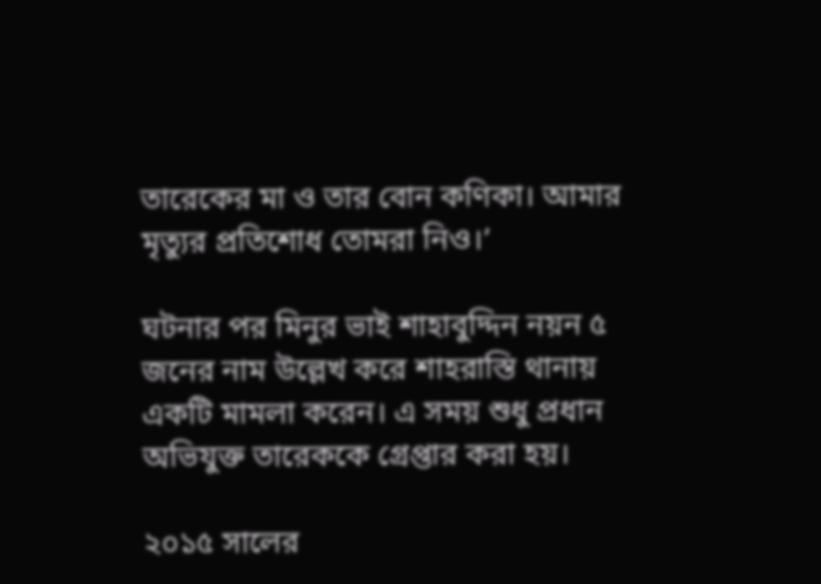তারেকের মা ও তার বোন কণিকা। আমার মৃত্যুর প্রতিশোধ তোমরা নিও।’

ঘটনার পর মিনুর ভাই শাহাবুদ্দিন নয়ন ৫ জনের নাম উল্লেখ করে শাহরাস্তি থানায় একটি মামলা করেন। এ সময় শুধু প্রধান অভিযুক্ত তারেককে গ্রেপ্তার করা হয়।

২০১৫ সালের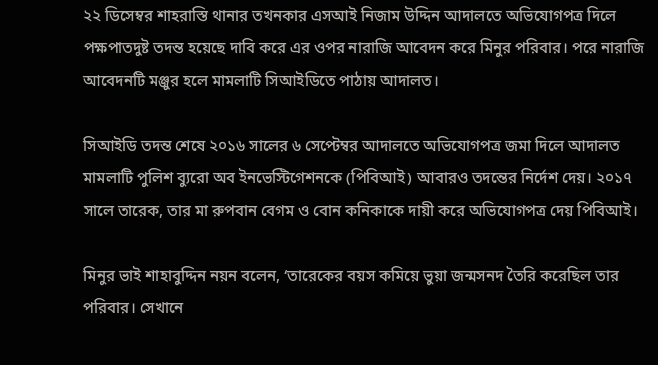২২ ডিসেম্বর শাহরাস্তি থানার তখনকার এসআই নিজাম উদ্দিন আদালতে অভিযোগপত্র দিলে পক্ষপাতদুষ্ট তদন্ত হয়েছে দাবি করে এর ওপর নারাজি আবেদন করে মিনুর পরিবার। পরে নারাজি আবেদনটি মঞ্জুর হলে মামলাটি সিআইডিতে পাঠায় আদালত।

সিআইডি তদন্ত শেষে ২০১৬ সালের ৬ সেপ্টেম্বর আদালতে অভিযোগপত্র জমা দিলে আদালত মামলাটি পুলিশ ব্যুরো অব ইনভেস্টিগেশনকে (পিবিআই) আবারও তদন্তের নির্দেশ দেয়। ২০১৭ সালে তারেক, তার মা রুপবান বেগম ও বোন কনিকাকে দায়ী করে অভিযোগপত্র দেয় পিবিআই।

মিনুর ভাই শাহাবুদ্দিন নয়ন বলেন, ‘তারেকের বয়স কমিয়ে ভুয়া জন্মসনদ তৈরি করেছিল তার পরিবার। সেখানে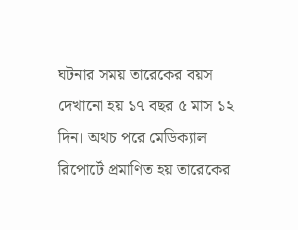ঘটনার সময় তারেকের বয়স দেখানো হয় ১৭ বছর ৫ মাস ১২ দিন। অথচ পরে মেডিক্যাল রিপোর্টে প্রমাণিত হয় তারেকের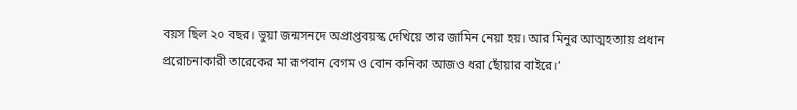বয়স ছিল ২০ বছর। ভুয়া জন্মসনদে অপ্রাপ্তবয়স্ক দেখিয়ে তার জামিন নেয়া হয়। আর মিনুর আত্মহত্যায় প্রধান প্ররোচনাকারী তারেকের মা রূপবান বেগম ও বোন কনিকা আজও ধরা ছোঁয়ার বাইরে।’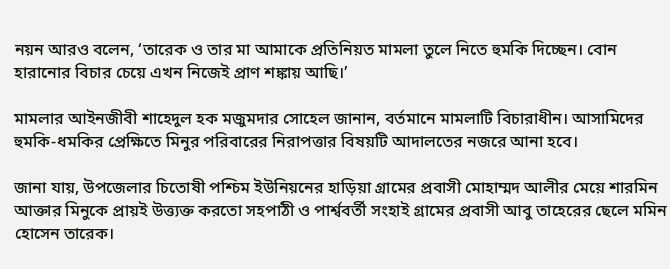নয়ন আরও বলেন, ‘তারেক ও তার মা আমাকে প্রতিনিয়ত মামলা তুলে নিতে হুমকি দিচ্ছেন। বোন হারানোর বিচার চেয়ে এখন নিজেই প্রাণ শঙ্কায় আছি।’

মামলার আইনজীবী শাহেদুল হক মজুমদার সোহেল জানান, বর্তমানে মামলাটি বিচারাধীন। আসামিদের হুমকি-ধমকির প্রেক্ষিতে মিনুর পরিবারের নিরাপত্তার বিষয়টি আদালতের নজরে আনা হবে।

জানা যায়, উপজেলার চিতোষী পশ্চিম ইউনিয়নের হাড়িয়া গ্রামের প্রবাসী মোহাম্মদ আলীর মেয়ে শারমিন আক্তার মিনুকে প্রায়ই উত্ত্যক্ত করতো সহপাঠী ও পার্শ্ববর্তী সংহাই গ্রামের প্রবাসী আবু তাহেরের ছেলে মমিন হোসেন তারেক।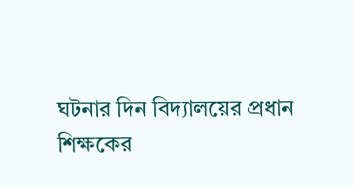ঘটনার দিন বিদ্যালয়ের প্রধান শিক্ষকের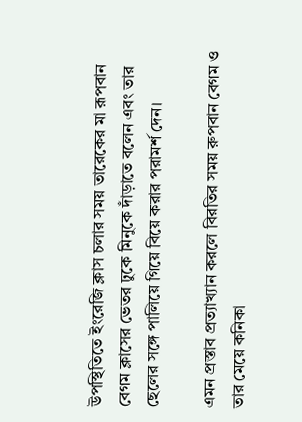উপস্থিতিতে ইংরেজি ক্লাস চলার সময় তারেকের মা রূপবান বেগম ক্লাসের ভেতর ঢুকে মিনুকে দাঁড়াতে বলেন এবং তার ছেলের সঙ্গে পালিয়ে গিয়ে বিয়ে করার পরামর্শ দেন।

এমন প্রস্তাব প্রত্যাখ্যান করলে বিরতির সময় রুপবান বেগম ও তার মেয়ে কনিকা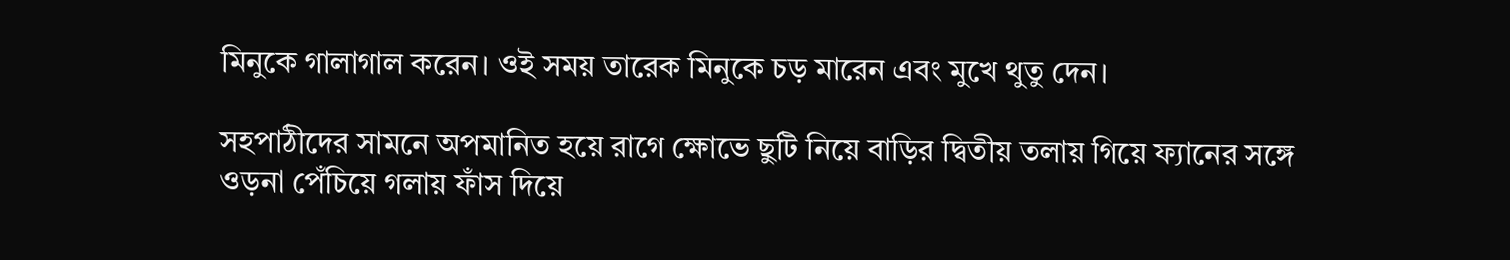মিনুকে গালাগাল করেন। ওই সময় তারেক মিনুকে চড় মারেন এবং মুখে থুতু দেন।

সহপাঠীদের সামনে অপমানিত হয়ে রাগে ক্ষোভে ছুটি নিয়ে বাড়ির দ্বিতীয় তলায় গিয়ে ফ্যানের সঙ্গে ওড়না পেঁচিয়ে গলায় ফাঁস দিয়ে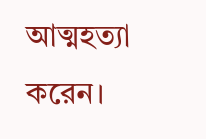আত্মহত্যা করেন।